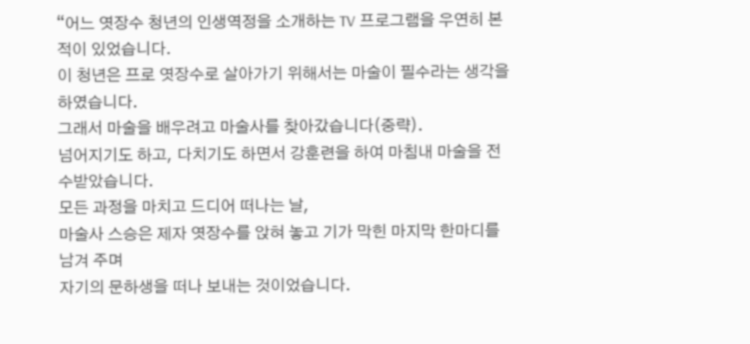“어느 엿장수 청년의 인생역정을 소개하는 TV 프로그램을 우연히 본 적이 있었습니다.
이 청년은 프로 엿장수로 살아가기 위해서는 마술이 필수라는 생각을 하였습니다.
그래서 마술을 배우려고 마술사를 찾아갔습니다(중략).
넘어지기도 하고, 다치기도 하면서 강훈련을 하여 마침내 마술을 전수받았습니다.
모든 과정을 마치고 드디어 떠나는 날,
마술사 스승은 제자 엿장수를 앉혀 놓고 기가 막힌 마지막 한마디를 남겨 주며
자기의 문하생을 떠나 보내는 것이었습니다.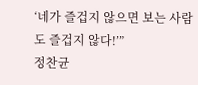‘네가 즐겁지 않으면 보는 사람도 즐겁지 않다!’”
정찬균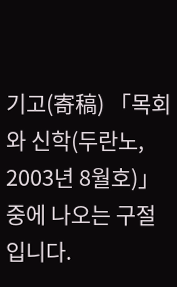기고(寄稿) 「목회와 신학(두란노, 2003년 8월호)」 중에 나오는 구절입니다.